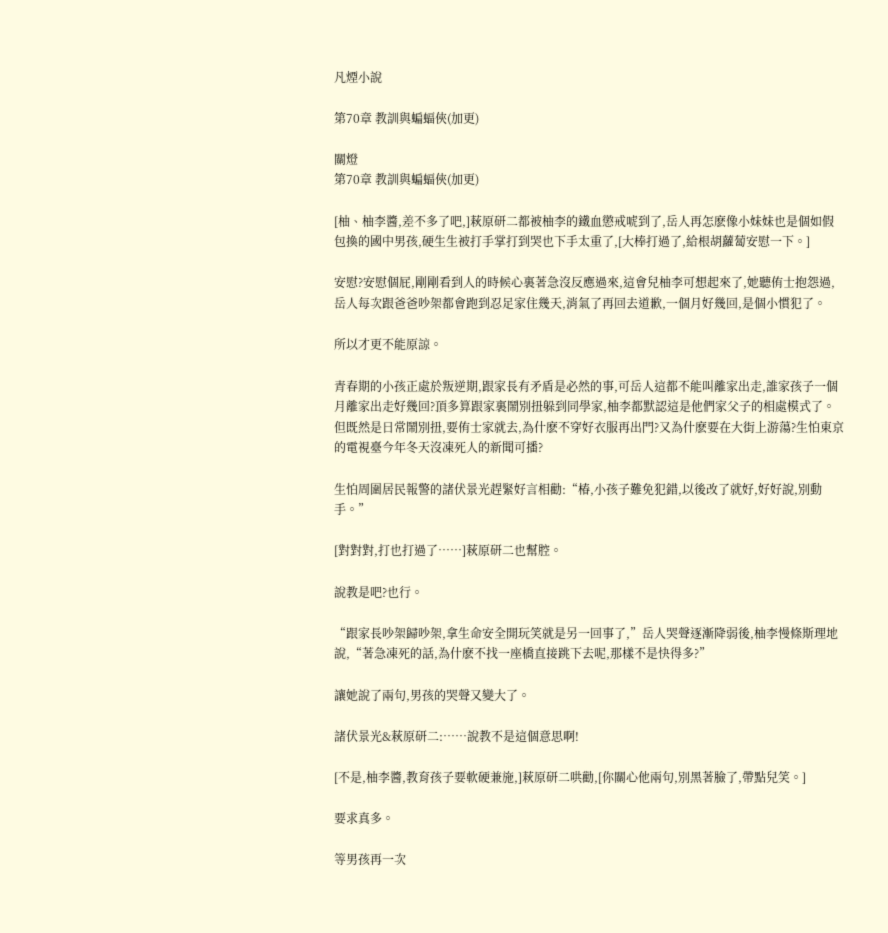凡煙小說

第70章 教訓與蝙蝠俠(加更)

關燈
第70章 教訓與蝙蝠俠(加更)

[柚、柚李醬,差不多了吧,]萩原研二都被柚李的鐵血懲戒唬到了,岳人再怎麽像小妹妹也是個如假包換的國中男孩,硬生生被打手掌打到哭也下手太重了,[大棒打過了,給根胡蘿蔔安慰一下。]

安慰?安慰個屁,剛剛看到人的時候心裏著急沒反應過來,這會兒柚李可想起來了,她聽侑士抱怨過,岳人每次跟爸爸吵架都會跑到忍足家住幾天,消氣了再回去道歉,一個月好幾回,是個小慣犯了。

所以才更不能原諒。

青春期的小孩正處於叛逆期,跟家長有矛盾是必然的事,可岳人這都不能叫離家出走,誰家孩子一個月離家出走好幾回?頂多算跟家裏鬧別扭躲到同學家,柚李都默認這是他們家父子的相處模式了。但既然是日常鬧別扭,要侑士家就去,為什麽不穿好衣服再出門?又為什麽要在大街上游蕩?生怕東京的電視臺今年冬天沒凍死人的新聞可播?

生怕周圍居民報警的諸伏景光趕緊好言相勸:“椿,小孩子難免犯錯,以後改了就好,好好說,別動手。”

[對對對,打也打過了……]萩原研二也幫腔。

說教是吧?也行。

“跟家長吵架歸吵架,拿生命安全開玩笑就是另一回事了,”岳人哭聲逐漸降弱後,柚李慢條斯理地說,“著急凍死的話,為什麽不找一座橋直接跳下去呢,那樣不是快得多?”

讓她說了兩句,男孩的哭聲又變大了。

諸伏景光&萩原研二:……說教不是這個意思啊!

[不是,柚李醬,教育孩子要軟硬兼施,]萩原研二哄勸,[你關心他兩句,別黑著臉了,帶點兒笑。]

要求真多。

等男孩再一次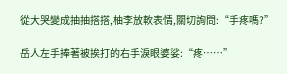從大哭變成抽抽搭搭,柚李放軟表情,關切詢問:“手疼嗎?”

岳人左手捧著被挨打的右手淚眼婆娑:“疼……”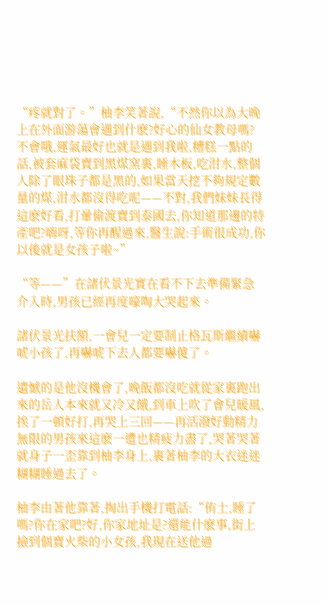“疼就對了。”柚李笑著說,“不然你以為大晚上在外面游蕩會遇到什麽?好心的仙女教母嗎?不會哦,運氣最好也就是遇到我啦,糟糕一點的話,被套麻袋賣到黑煤窯裏,睡木板,吃泔水,整個人除了眼珠子都是黑的,如果當天挖不夠規定數量的煤,泔水都沒得吃呢——不對,我們妹妹長得這麽好看,打暈偷渡賣到泰國去,你知道那邊的特產吧?嗨呀,等你再醒過來,醫生說:手術很成功,你以後就是女孩子啦~”

“等——”在諸伏景光實在看不下去準備緊急介入時,男孩已經再度嚎啕大哭起來。

諸伏景光扶額,一會兒一定要制止格瓦斯繼續嚇唬小孩了,再嚇唬下去人都要嚇傻了。

遺憾的是他沒機會了,晚飯都沒吃就從家裏跑出來的岳人本來就又冷又餓,到車上吹了會兒暖風,挨了一頓好打,再哭上三回——再活潑好動精力無限的男孩來這麽一遭也精疲力盡了,哭著哭著就身子一歪靠到柚李身上,裹著柚李的大衣迷迷糊糊睡過去了。

柚李由著他靠著,掏出手機打電話:“侑士,睡了嗎?你在家吧?好,你家地址是?還能什麽事,街上撿到個賣火柴的小女孩,我現在送他過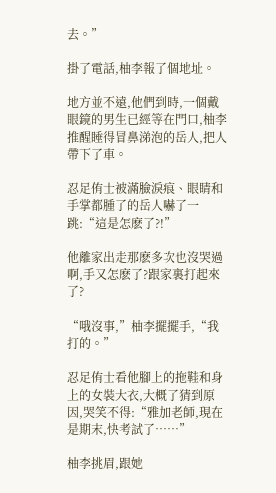去。”

掛了電話,柚李報了個地址。

地方並不遠,他們到時,一個戴眼鏡的男生已經等在門口,柚李推醒睡得冒鼻涕泡的岳人,把人帶下了車。

忍足侑士被滿臉淚痕、眼睛和手掌都腫了的岳人嚇了一跳:“這是怎麽了?!”

他離家出走那麽多次也沒哭過啊,手又怎麽了?跟家裏打起來了?

“哦沒事,”柚李擺擺手,“我打的。”

忍足侑士看他腳上的拖鞋和身上的女裝大衣,大概了猜到原因,哭笑不得:“雅加老師,現在是期末,快考試了……”

柚李挑眉,跟她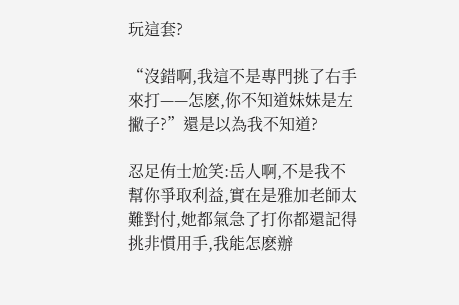玩這套?

“沒錯啊,我這不是專門挑了右手來打——怎麽,你不知道妹妹是左撇子?”還是以為我不知道?

忍足侑士尬笑:岳人啊,不是我不幫你爭取利益,實在是雅加老師太難對付,她都氣急了打你都還記得挑非慣用手,我能怎麽辦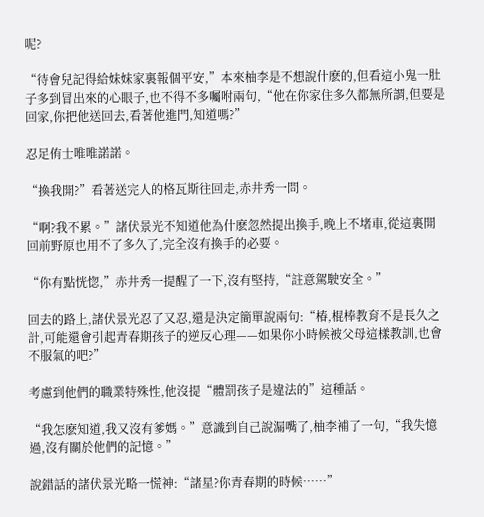呢?

“待會兒記得給妹妹家裏報個平安,”本來柚李是不想說什麽的,但看這小鬼一肚子多到冒出來的心眼子,也不得不多囑咐兩句,“他在你家住多久都無所謂,但要是回家,你把他送回去,看著他進門,知道嗎?”

忍足侑士唯唯諾諾。

“換我開?”看著送完人的格瓦斯往回走,赤井秀一問。

“啊?我不累。”諸伏景光不知道他為什麽忽然提出換手,晚上不堵車,從這裏開回前野原也用不了多久了,完全沒有換手的必要。

“你有點恍惚,”赤井秀一提醒了一下,沒有堅持,“註意駕駛安全。”

回去的路上,諸伏景光忍了又忍,還是決定簡單說兩句:“椿,棍棒教育不是長久之計,可能還會引起青春期孩子的逆反心理——如果你小時候被父母這樣教訓,也會不服氣的吧?”

考慮到他們的職業特殊性,他沒提“體罰孩子是違法的”這種話。

“我怎麽知道,我又沒有爹媽。”意識到自己說漏嘴了,柚李補了一句,“我失憶過,沒有關於他們的記憶。”

說錯話的諸伏景光略一慌神:“諸星?你青春期的時候……”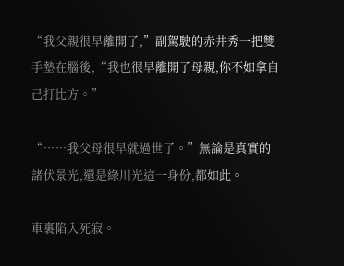“我父親很早離開了,”副駕駛的赤井秀一把雙手墊在腦後,“我也很早離開了母親,你不如拿自己打比方。”

“……我父母很早就過世了。”無論是真實的諸伏景光,還是綠川光這一身份,都如此。

車裏陷入死寂。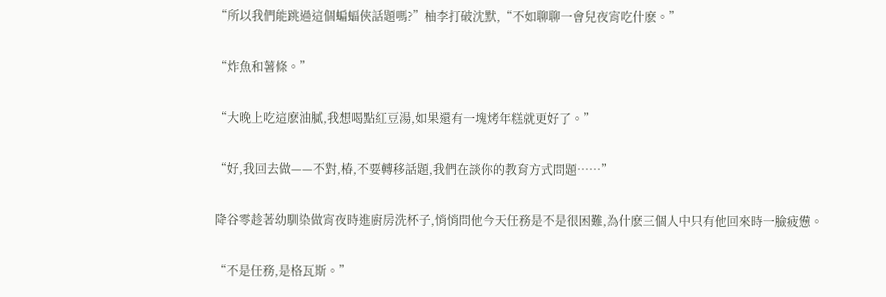“所以我們能跳過這個蝙蝠俠話題嗎?”柚李打破沈默,“不如聊聊一會兒夜宵吃什麽。”

“炸魚和薯條。”

“大晚上吃這麽油膩,我想喝點紅豆湯,如果還有一塊烤年糕就更好了。”

“好,我回去做——不對,椿,不要轉移話題,我們在談你的教育方式問題……”

降谷零趁著幼馴染做宵夜時進廚房洗杯子,悄悄問他今天任務是不是很困難,為什麽三個人中只有他回來時一臉疲憊。

“不是任務,是格瓦斯。”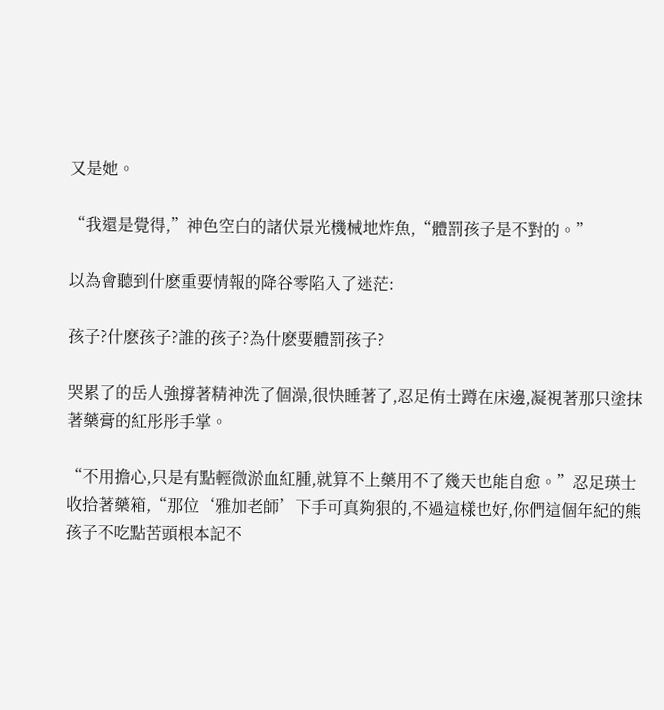又是她。

“我還是覺得,”神色空白的諸伏景光機械地炸魚,“體罰孩子是不對的。”

以為會聽到什麽重要情報的降谷零陷入了迷茫:

孩子?什麽孩子?誰的孩子?為什麽要體罰孩子?

哭累了的岳人強撐著精神洗了個澡,很快睡著了,忍足侑士蹲在床邊,凝視著那只塗抹著藥膏的紅彤彤手掌。

“不用擔心,只是有點輕微淤血紅腫,就算不上藥用不了幾天也能自愈。”忍足瑛士收拾著藥箱,“那位‘雅加老師’下手可真夠狠的,不過這樣也好,你們這個年紀的熊孩子不吃點苦頭根本記不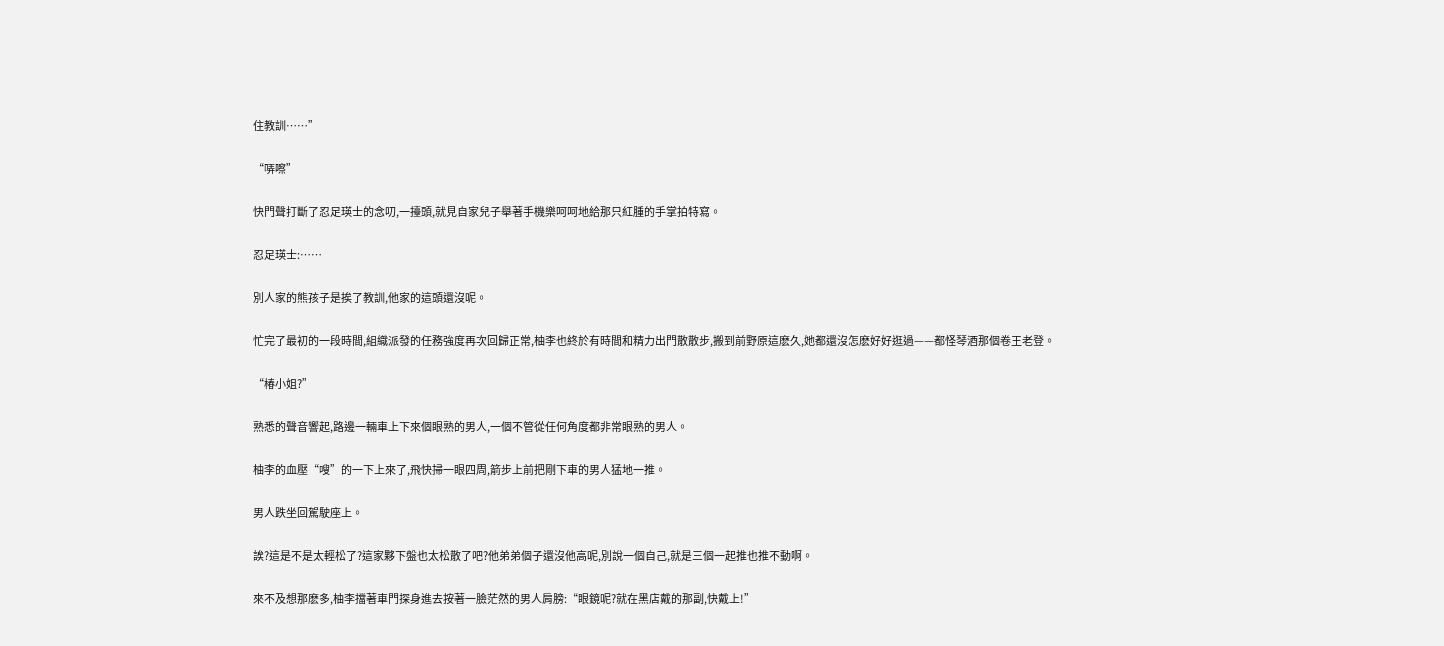住教訓……”

“哢嚓”

快門聲打斷了忍足瑛士的念叨,一擡頭,就見自家兒子舉著手機樂呵呵地給那只紅腫的手掌拍特寫。

忍足瑛士:……

別人家的熊孩子是挨了教訓,他家的這頭還沒呢。

忙完了最初的一段時間,組織派發的任務強度再次回歸正常,柚李也終於有時間和精力出門散散步,搬到前野原這麽久,她都還沒怎麽好好逛過——都怪琴酒那個卷王老登。

“椿小姐?”

熟悉的聲音響起,路邊一輛車上下來個眼熟的男人,一個不管從任何角度都非常眼熟的男人。

柚李的血壓“嗖”的一下上來了,飛快掃一眼四周,箭步上前把剛下車的男人猛地一推。

男人跌坐回駕駛座上。

誒?這是不是太輕松了?這家夥下盤也太松散了吧?他弟弟個子還沒他高呢,別說一個自己,就是三個一起推也推不動啊。

來不及想那麽多,柚李擋著車門探身進去按著一臉茫然的男人肩膀:“眼鏡呢?就在黑店戴的那副,快戴上!”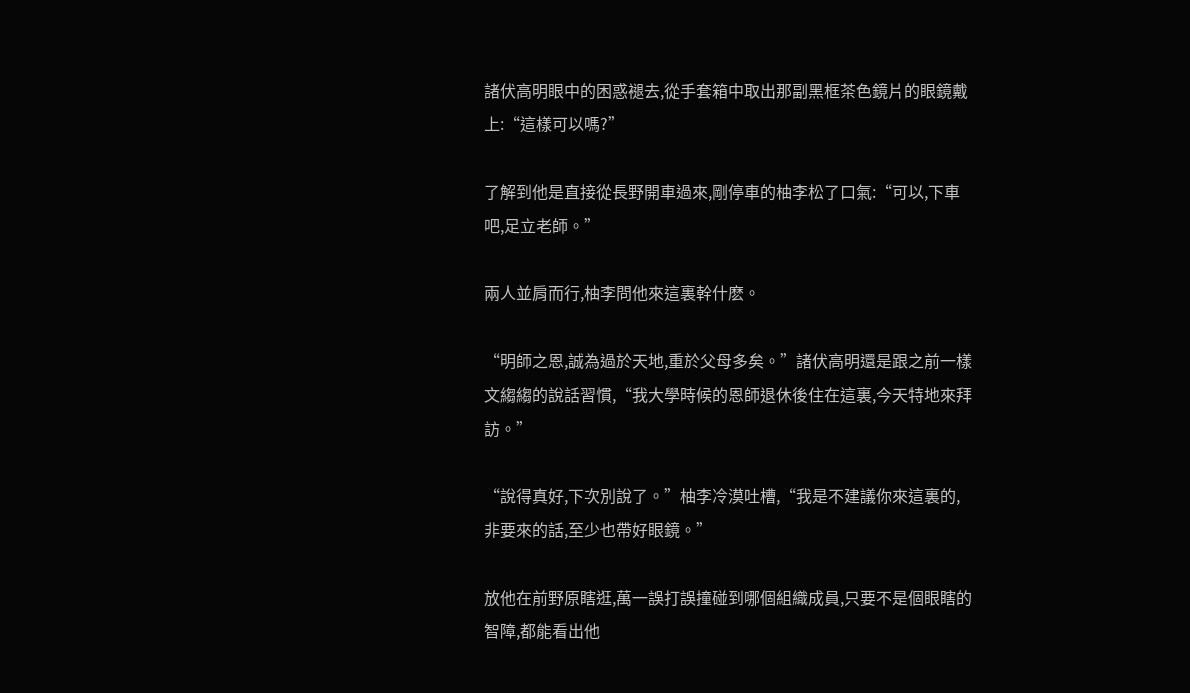諸伏高明眼中的困惑褪去,從手套箱中取出那副黑框茶色鏡片的眼鏡戴上:“這樣可以嗎?”

了解到他是直接從長野開車過來,剛停車的柚李松了口氣:“可以,下車吧,足立老師。”

兩人並肩而行,柚李問他來這裏幹什麽。

“明師之恩,誠為過於天地,重於父母多矣。”諸伏高明還是跟之前一樣文縐縐的說話習慣,“我大學時候的恩師退休後住在這裏,今天特地來拜訪。”

“說得真好,下次別說了。”柚李冷漠吐槽,“我是不建議你來這裏的,非要來的話,至少也帶好眼鏡。”

放他在前野原瞎逛,萬一誤打誤撞碰到哪個組織成員,只要不是個眼瞎的智障,都能看出他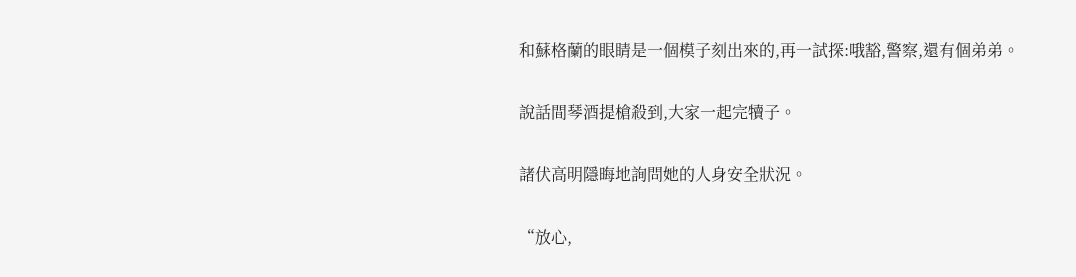和蘇格蘭的眼睛是一個模子刻出來的,再一試探:哦豁,警察,還有個弟弟。

說話間琴酒提槍殺到,大家一起完犢子。

諸伏高明隱晦地詢問她的人身安全狀況。

“放心,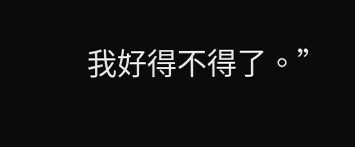我好得不得了。”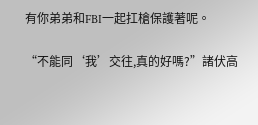有你弟弟和FBI一起扛槍保護著呢。

“不能同‘我’交往,真的好嗎?”諸伏高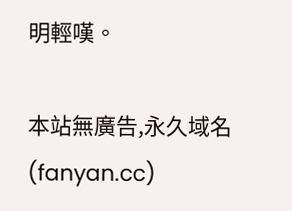明輕嘆。

本站無廣告,永久域名(fanyan.cc)